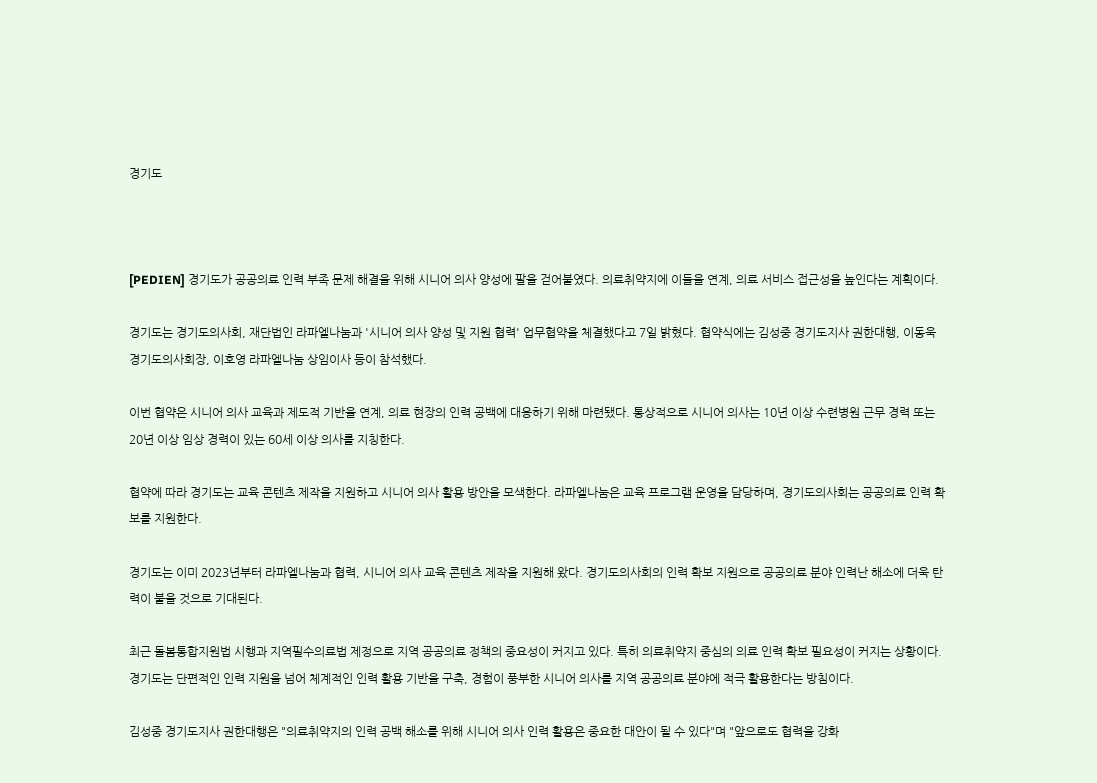경기도



[PEDIEN] 경기도가 공공의료 인력 부족 문제 해결을 위해 시니어 의사 양성에 팔을 걷어붙였다. 의료취약지에 이들을 연계, 의료 서비스 접근성을 높인다는 계획이다.

경기도는 경기도의사회, 재단법인 라파엘나눔과 '시니어 의사 양성 및 지원 협력' 업무협약을 체결했다고 7일 밝혔다. 협약식에는 김성중 경기도지사 권한대행, 이동욱 경기도의사회장, 이호영 라파엘나눔 상임이사 등이 참석했다.

이번 협약은 시니어 의사 교육과 제도적 기반을 연계, 의료 현장의 인력 공백에 대응하기 위해 마련됐다. 통상적으로 시니어 의사는 10년 이상 수련병원 근무 경력 또는 20년 이상 임상 경력이 있는 60세 이상 의사를 지칭한다.

협약에 따라 경기도는 교육 콘텐츠 제작을 지원하고 시니어 의사 활용 방안을 모색한다. 라파엘나눔은 교육 프로그램 운영을 담당하며, 경기도의사회는 공공의료 인력 확보를 지원한다.

경기도는 이미 2023년부터 라파엘나눔과 협력, 시니어 의사 교육 콘텐츠 제작을 지원해 왔다. 경기도의사회의 인력 확보 지원으로 공공의료 분야 인력난 해소에 더욱 탄력이 붙을 것으로 기대된다.

최근 돌봄통합지원법 시행과 지역필수의료법 제정으로 지역 공공의료 정책의 중요성이 커지고 있다. 특히 의료취약지 중심의 의료 인력 확보 필요성이 커지는 상황이다. 경기도는 단편적인 인력 지원을 넘어 체계적인 인력 활용 기반을 구축, 경험이 풍부한 시니어 의사를 지역 공공의료 분야에 적극 활용한다는 방침이다.

김성중 경기도지사 권한대행은 "의료취약지의 인력 공백 해소를 위해 시니어 의사 인력 활용은 중요한 대안이 될 수 있다"며 "앞으로도 협력을 강화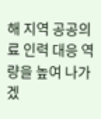해 지역 공공의료 인력 대응 역량을 높여 나가겠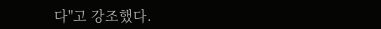다"고 강조했다.